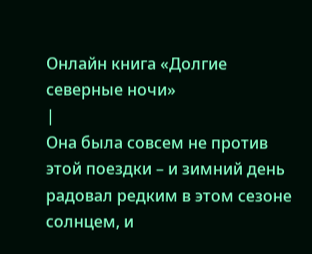Онлайн книга «Долгие северные ночи»
|
Она была совсем не против этой поездки – и зимний день радовал редким в этом сезоне солнцем, и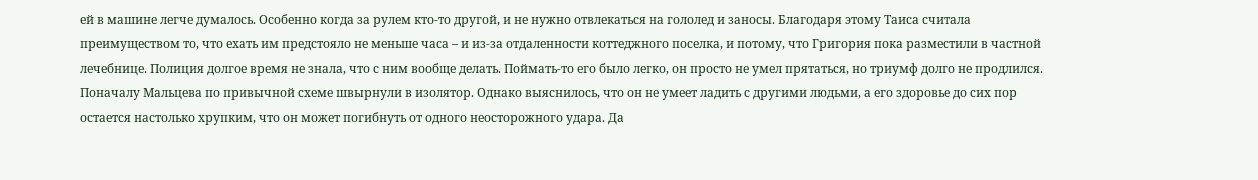ей в машине легче думалось. Особенно когда за рулем кто-то другой, и не нужно отвлекаться на гололед и заносы. Благодаря этому Таиса считала преимуществом то, что ехать им предстояло не меньше часа – и из-за отдаленности коттеджного поселка, и потому, что Григория пока разместили в частной лечебнице. Полиция долгое время не знала, что с ним вообще делать. Поймать-то его было легко, он просто не умел прятаться, но триумф долго не продлился. Поначалу Мальцева по привычной схеме швырнули в изолятор. Однако выяснилось, что он не умеет ладить с другими людьми, а его здоровье до сих пор остается настолько хрупким, что он может погибнуть от одного неосторожного удара. Да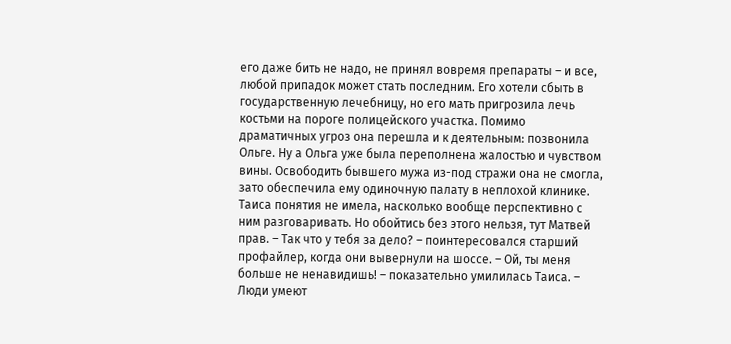его даже бить не надо, не принял вовремя препараты – и все, любой припадок может стать последним. Его хотели сбыть в государственную лечебницу, но его мать пригрозила лечь костьми на пороге полицейского участка. Помимо драматичных угроз она перешла и к деятельным: позвонила Ольге. Ну а Ольга уже была переполнена жалостью и чувством вины. Освободить бывшего мужа из-под стражи она не смогла, зато обеспечила ему одиночную палату в неплохой клинике. Таиса понятия не имела, насколько вообще перспективно с ним разговаривать. Но обойтись без этого нельзя, тут Матвей прав. – Так что у тебя за дело? – поинтересовался старший профайлер, когда они вывернули на шоссе. – Ой, ты меня больше не ненавидишь! – показательно умилилась Таиса. – Люди умеют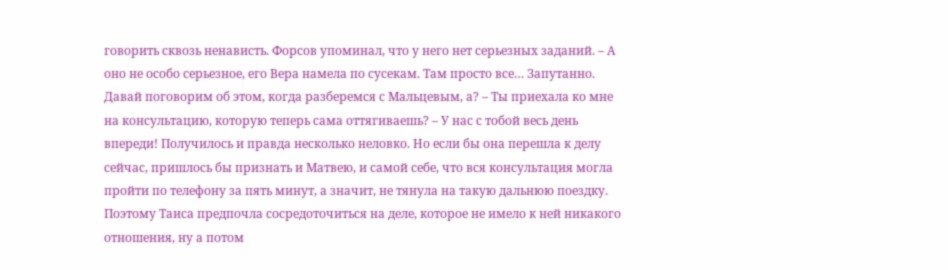говорить сквозь ненависть. Форсов упоминал, что у него нет серьезных заданий. – А оно не особо серьезное, его Вера намела по сусекам. Там просто все… Запутанно. Давай поговорим об этом, когда разберемся с Мальцевым, а? – Ты приехала ко мне на консультацию, которую теперь сама оттягиваешь? – У нас с тобой весь день впереди! Получилось и правда несколько неловко. Но если бы она перешла к делу сейчас, пришлось бы признать и Матвею, и самой себе, что вся консультация могла пройти по телефону за пять минут, а значит, не тянула на такую дальнюю поездку. Поэтому Таиса предпочла сосредоточиться на деле, которое не имело к ней никакого отношения, ну а потом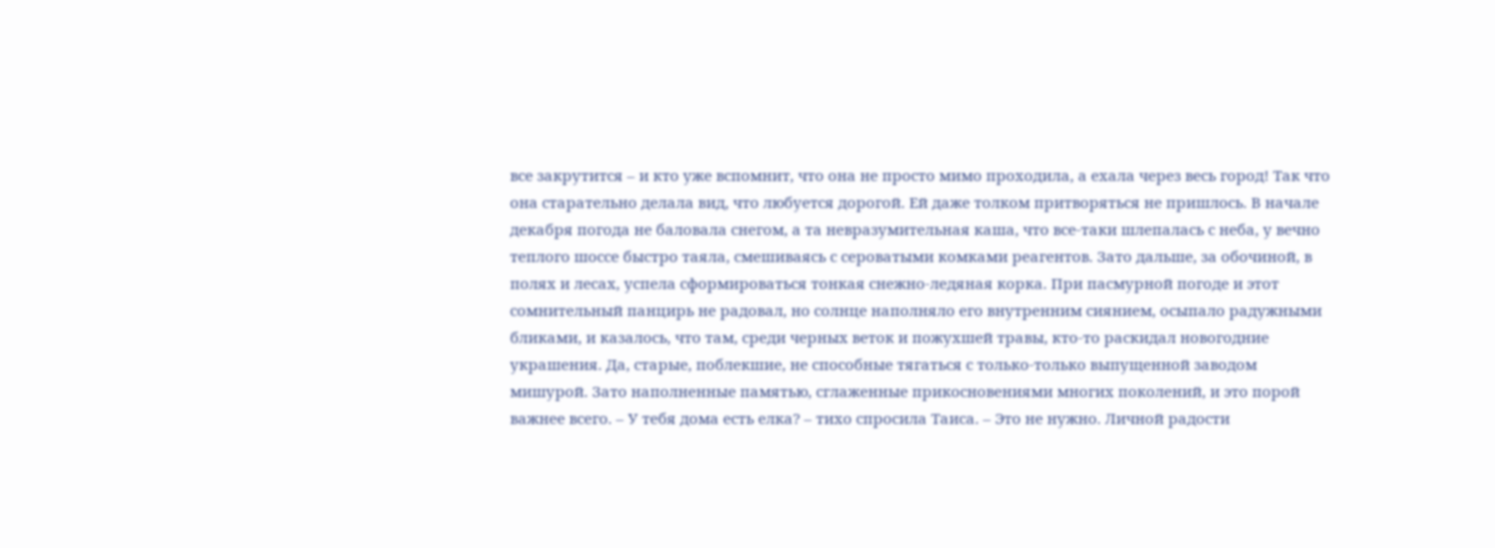все закрутится – и кто уже вспомнит, что она не просто мимо проходила, а ехала через весь город! Так что она старательно делала вид, что любуется дорогой. Ей даже толком притворяться не пришлось. В начале декабря погода не баловала снегом, а та невразумительная каша, что все-таки шлепалась с неба, у вечно теплого шоссе быстро таяла, смешиваясь с сероватыми комками реагентов. Зато дальше, за обочиной, в полях и лесах, успела сформироваться тонкая снежно-ледяная корка. При пасмурной погоде и этот сомнительный панцирь не радовал, но солнце наполняло его внутренним сиянием, осыпало радужными бликами, и казалось, что там, среди черных веток и пожухшей травы, кто-то раскидал новогодние украшения. Да, старые, поблекшие, не способные тягаться с только-только выпущенной заводом мишурой. Зато наполненные памятью, сглаженные прикосновениями многих поколений, и это порой важнее всего. – У тебя дома есть елка? – тихо спросила Таиса. – Это не нужно. Личной радости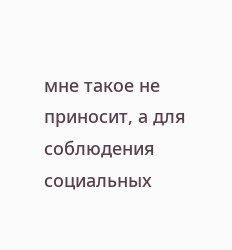мне такое не приносит, а для соблюдения социальных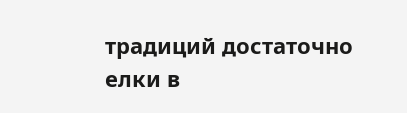традиций достаточно елки в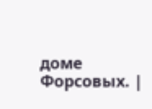доме Форсовых. |